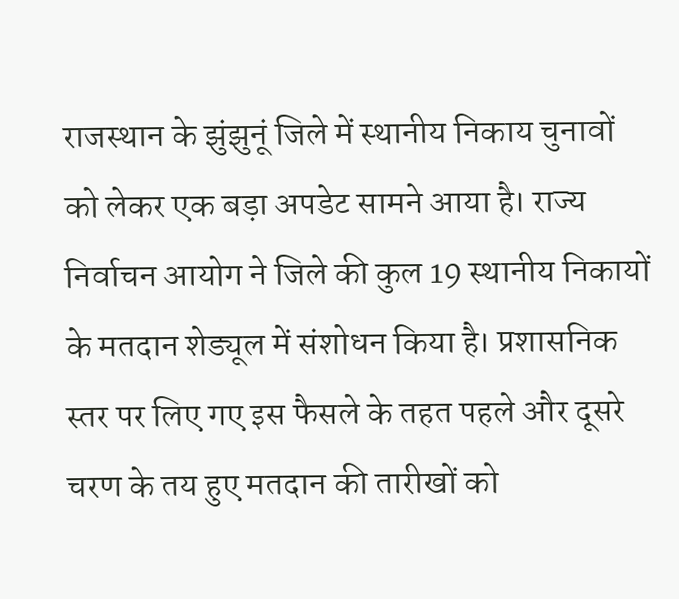राजस्थान के झुंझुनूं जिले में स्थानीय निकाय चुनावों को लेकर एक बड़ा अपडेट सामने आया है। राज्य निर्वाचन आयोग ने जिले की कुल 19 स्थानीय निकायों के मतदान शेड्यूल में संशोधन किया है। प्रशासनिक स्तर पर लिए गए इस फैसले के तहत पहले और दूसरे चरण के तय हुए मतदान की तारीखों को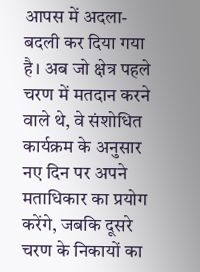आपस में अदला-बदली कर दिया गया है। अब जो क्षेत्र पहले चरण में मतदान करने वाले थे, वे संशोधित कार्यक्रम के अनुसार नए दिन पर अपने मताधिकार का प्रयोग करेंगे, जबकि दूसरे चरण के निकायों का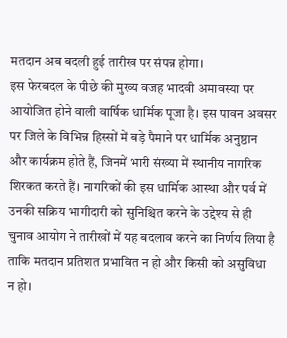मतदान अब बदली हुई तारीख पर संपन्न होगा।
इस फेरबदल के पीछे की मुख्य वजह भादवी अमावस्या पर आयोजित होने वाली वार्षिक धार्मिक पूजा है। इस पावन अवसर पर जिले के विभिन्न हिस्सों में बड़े पैमाने पर धार्मिक अनुष्ठान और कार्यक्रम होते हैं, जिनमें भारी संख्या में स्थानीय नागरिक शिरकत करते हैं। नागरिकों की इस धार्मिक आस्था और पर्व में उनकी सक्रिय भागीदारी को सुनिश्चित करने के उद्देश्य से ही चुनाव आयोग ने तारीखों में यह बदलाव करने का निर्णय लिया है ताकि मतदान प्रतिशत प्रभावित न हो और किसी को असुविधा न हो।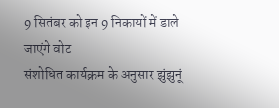9 सितंबर को इन 9 निकायों में डाले जाएंगे वोट
संशोधित कार्यक्रम के अनुसार झुंझुनूं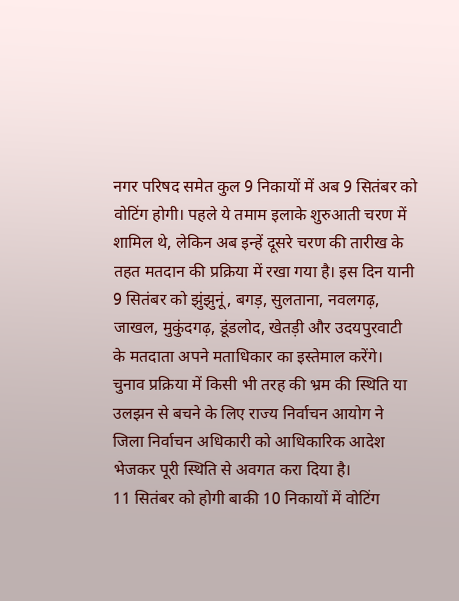नगर परिषद समेत कुल 9 निकायों में अब 9 सितंबर को वोटिंग होगी। पहले ये तमाम इलाके शुरुआती चरण में शामिल थे, लेकिन अब इन्हें दूसरे चरण की तारीख के तहत मतदान की प्रक्रिया में रखा गया है। इस दिन यानी 9 सितंबर को झुंझुनूं, बगड़, सुलताना, नवलगढ़, जाखल, मुकुंदगढ़, डूंडलोद, खेतड़ी और उदयपुरवाटी के मतदाता अपने मताधिकार का इस्तेमाल करेंगे। चुनाव प्रक्रिया में किसी भी तरह की भ्रम की स्थिति या उलझन से बचने के लिए राज्य निर्वाचन आयोग ने जिला निर्वाचन अधिकारी को आधिकारिक आदेश भेजकर पूरी स्थिति से अवगत करा दिया है।
11 सितंबर को होगी बाकी 10 निकायों में वोटिंग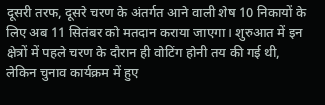दूसरी तरफ, दूसरे चरण के अंतर्गत आने वाली शेष 10 निकायों के लिए अब 11 सितंबर को मतदान कराया जाएगा। शुरुआत में इन क्षेत्रों में पहले चरण के दौरान ही वोटिंग होनी तय की गई थी, लेकिन चुनाव कार्यक्रम में हुए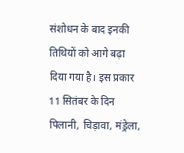संशोधन के बाद इनकी तिथियों को आगे बढ़ा दिया गया है। इस प्रकार 11 सितंबर के दिन पिलानी, चिड़ावा, मंड्रेला,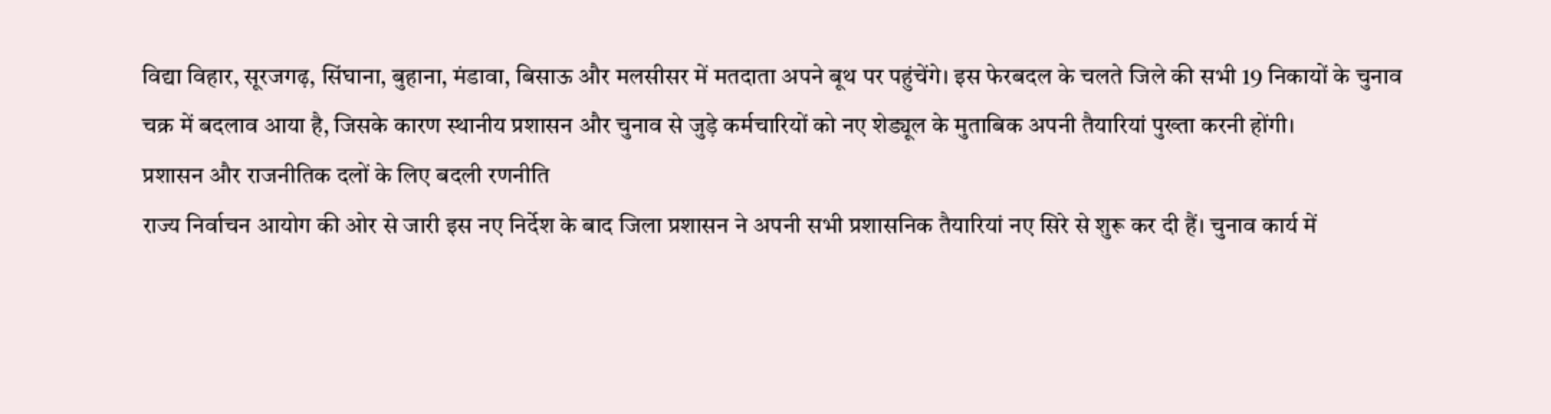विद्या विहार, सूरजगढ़, सिंघाना, बुहाना, मंडावा, बिसाऊ और मलसीसर में मतदाता अपने बूथ पर पहुंचेंगे। इस फेरबदल के चलते जिले की सभी 19 निकायों के चुनाव चक्र में बदलाव आया है, जिसके कारण स्थानीय प्रशासन और चुनाव से जुड़े कर्मचारियों को नए शेड्यूल के मुताबिक अपनी तैयारियां पुख्ता करनी होंगी।
प्रशासन और राजनीतिक दलों के लिए बदली रणनीति
राज्य निर्वाचन आयोग की ओर से जारी इस नए निर्देश के बाद जिला प्रशासन ने अपनी सभी प्रशासनिक तैयारियां नए सिरे से शुरू कर दी हैं। चुनाव कार्य में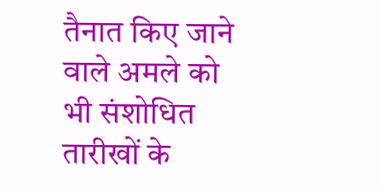तैनात किए जाने वाले अमले को भी संशोधित तारीखों के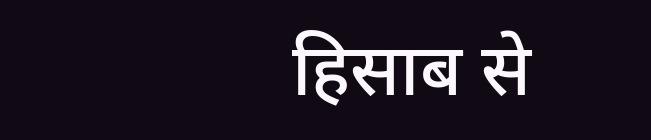हिसाब से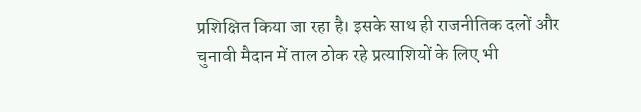प्रशिक्षित किया जा रहा है। इसके साथ ही राजनीतिक दलों और चुनावी मैदान में ताल ठोक रहे प्रत्याशियों के लिए भी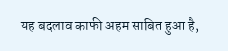यह बदलाव काफी अहम साबित हुआ है,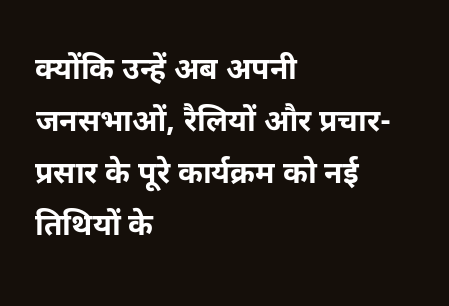क्योंकि उन्हें अब अपनी जनसभाओं, रैलियों और प्रचार-प्रसार के पूरे कार्यक्रम को नई तिथियों के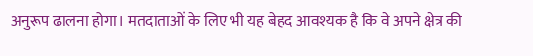अनुरूप ढालना होगा। मतदाताओं के लिए भी यह बेहद आवश्यक है कि वे अपने क्षेत्र की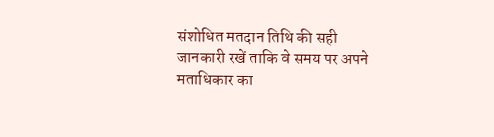संशोधित मतदान तिथि की सही जानकारी रखें ताकि वे समय पर अपने मताधिकार का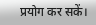प्रयोग कर सकें।